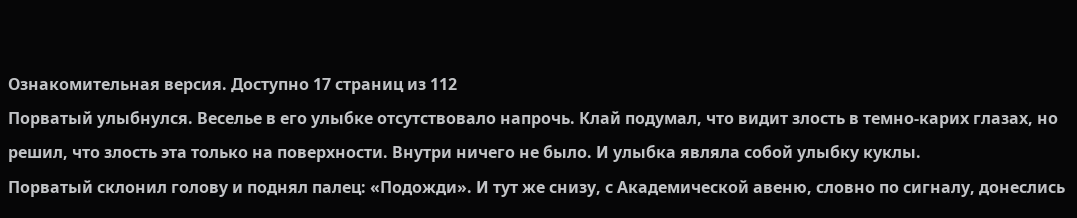Ознакомительная версия. Доступно 17 страниц из 112
Порватый улыбнулся. Веселье в его улыбке отсутствовало напрочь. Клай подумал, что видит злость в темно-карих глазах, но решил, что злость эта только на поверхности. Внутри ничего не было. И улыбка являла собой улыбку куклы.
Порватый склонил голову и поднял палец: «Подожди». И тут же снизу, с Академической авеню, словно по сигналу, донеслись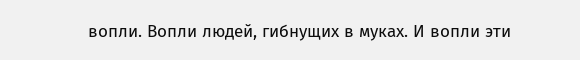вопли. Вопли людей, гибнущих в муках. И вопли эти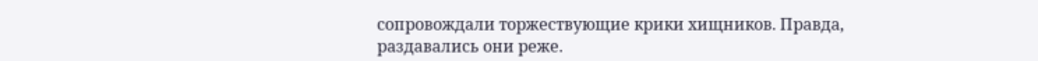сопровождали торжествующие крики хищников. Правда, раздавались они реже.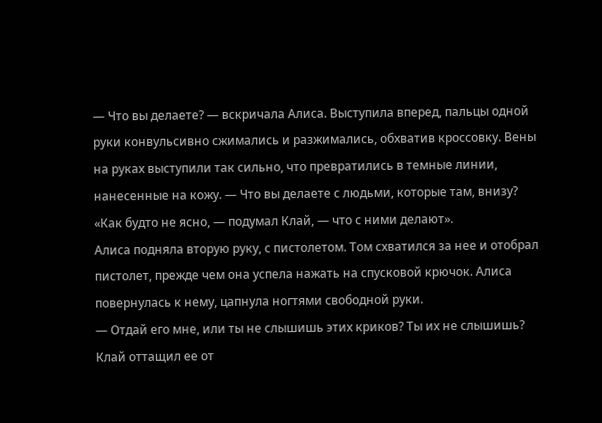— Что вы делаете? — вскричала Алиса. Выступила вперед, пальцы одной руки конвульсивно сжимались и разжимались, обхватив кроссовку. Вены на руках выступили так сильно, что превратились в темные линии, нанесенные на кожу. — Что вы делаете с людьми, которые там, внизу?
«Как будто не ясно, — подумал Клай, — что с ними делают».
Алиса подняла вторую руку, с пистолетом. Том схватился за нее и отобрал пистолет, прежде чем она успела нажать на спусковой крючок. Алиса повернулась к нему, цапнула ногтями свободной руки.
— Отдай его мне, или ты не слышишь этих криков? Ты их не слышишь?
Клай оттащил ее от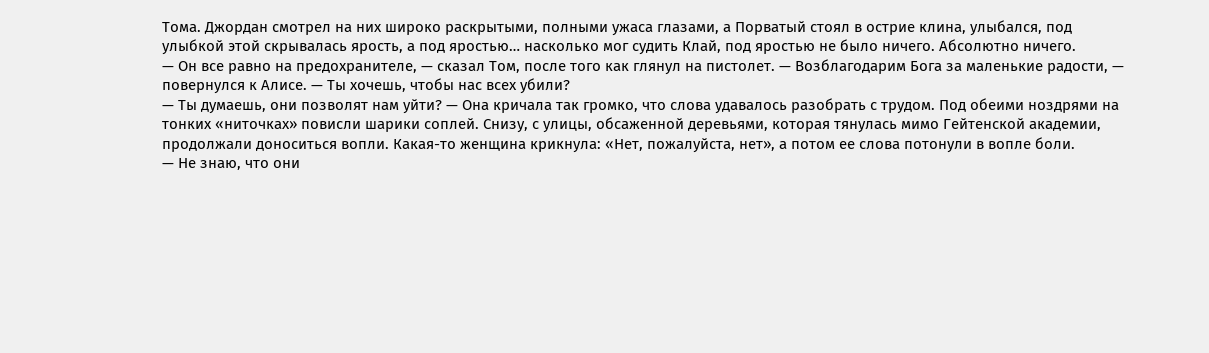Тома. Джордан смотрел на них широко раскрытыми, полными ужаса глазами, а Порватый стоял в острие клина, улыбался, под улыбкой этой скрывалась ярость, а под яростью… насколько мог судить Клай, под яростью не было ничего. Абсолютно ничего.
— Он все равно на предохранителе, — сказал Том, после того как глянул на пистолет. — Возблагодарим Бога за маленькие радости, — повернулся к Алисе. — Ты хочешь, чтобы нас всех убили?
— Ты думаешь, они позволят нам уйти? — Она кричала так громко, что слова удавалось разобрать с трудом. Под обеими ноздрями на тонких «ниточках» повисли шарики соплей. Снизу, с улицы, обсаженной деревьями, которая тянулась мимо Гейтенской академии, продолжали доноситься вопли. Какая-то женщина крикнула: «Нет, пожалуйста, нет», а потом ее слова потонули в вопле боли.
— Не знаю, что они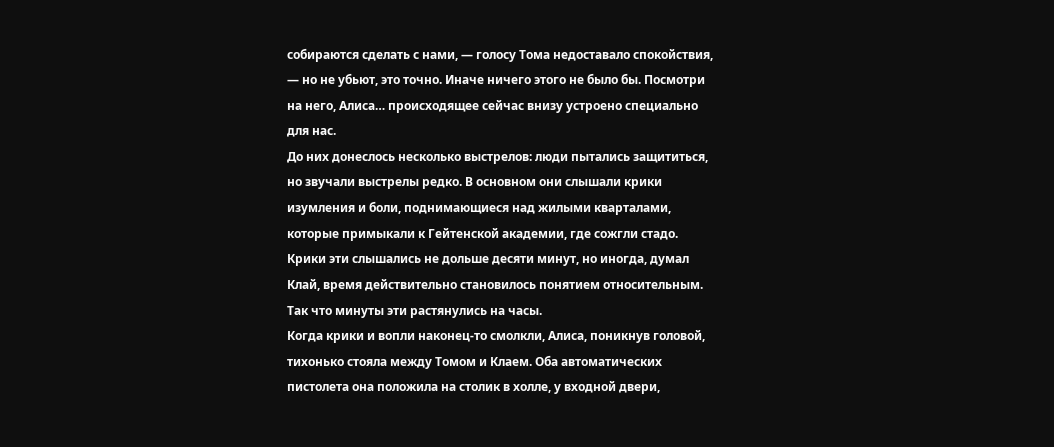собираются сделать с нами, — голосу Тома недоставало спокойствия, — но не убьют, это точно. Иначе ничего этого не было бы. Посмотри на него, Алиса… происходящее сейчас внизу устроено специально для нас.
До них донеслось несколько выстрелов: люди пытались защититься, но звучали выстрелы редко. В основном они слышали крики изумления и боли, поднимающиеся над жилыми кварталами, которые примыкали к Гейтенской академии, где сожгли стадо. Крики эти слышались не дольше десяти минут, но иногда, думал Клай, время действительно становилось понятием относительным.
Так что минуты эти растянулись на часы.
Когда крики и вопли наконец-то смолкли, Алиса, поникнув головой, тихонько стояла между Томом и Клаем. Оба автоматических пистолета она положила на столик в холле, у входной двери,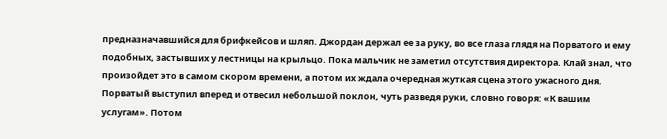предназначавшийся для брифкейсов и шляп. Джордан держал ее за руку, во все глаза глядя на Порватого и ему подобных, застывших у лестницы на крыльцо. Пока мальчик не заметил отсутствия директора. Клай знал, что произойдет это в самом скором времени, а потом их ждала очередная жуткая сцена этого ужасного дня.
Порватый выступил вперед и отвесил небольшой поклон, чуть разведя руки, словно говоря: «К вашим услугам». Потом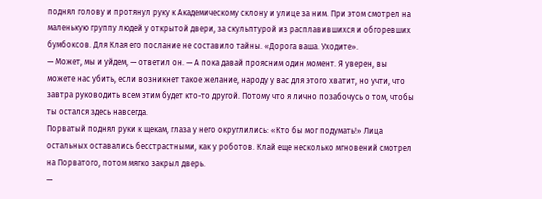поднял голову и протянул руку к Академическому склону и улице за ним. При этом смотрел на маленькую группу людей у открытой двери, за скульптурой из расплавившихся и обгоревших бумбоксов. Для Клая его послание не составило тайны. «Дорога ваша. Уходите».
— Может, мы и уйдем, — ответил он. — А пока давай проясним один момент. Я уверен, вы можете нас убить, если возникнет такое желание, народу у вас для этого хватит, но учти, что завтра руководить всем этим будет кто-то другой. Потому что я лично позабочусь о том, чтобы ты остался здесь навсегда.
Порватый поднял руки к щекам, глаза у него округлились: «Кто бы мог подумать!» Лица остальных оставались бесстрастными, как у роботов. Клай еще несколько мгновений смотрел на Порватого, потом мягко закрыл дверь.
—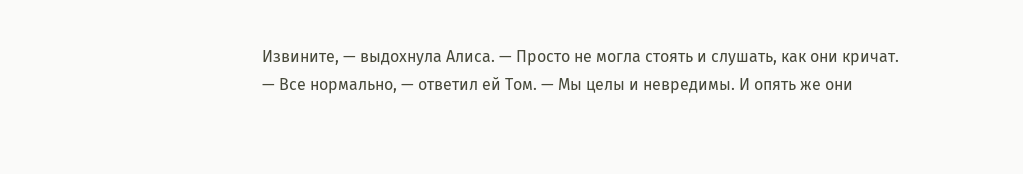Извините, — выдохнула Алиса. — Просто не могла стоять и слушать, как они кричат.
— Все нормально, — ответил ей Том. — Мы целы и невредимы. И опять же они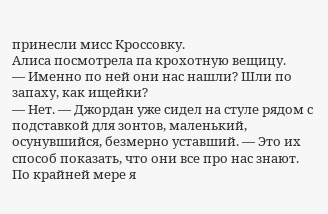принесли мисс Кроссовку.
Алиса посмотрела па крохотную вещицу.
— Именно по ней они нас нашли? Шли по запаху, как ищейки?
— Нет. — Джордан уже сидел на стуле рядом с подставкой для зонтов, маленький, осунувшийся, безмерно уставший. — Это их способ показать, что они все про нас знают. По крайней мере я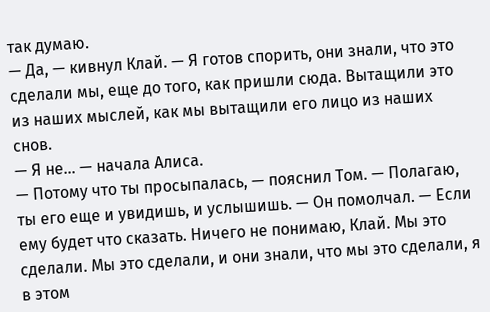так думаю.
— Да, — кивнул Клай. — Я готов спорить, они знали, что это сделали мы, еще до того, как пришли сюда. Вытащили это из наших мыслей, как мы вытащили его лицо из наших снов.
— Я не… — начала Алиса.
— Потому что ты просыпалась, — пояснил Том. — Полагаю, ты его еще и увидишь, и услышишь. — Он помолчал. — Если ему будет что сказать. Ничего не понимаю, Клай. Мы это сделали. Мы это сделали, и они знали, что мы это сделали, я в этом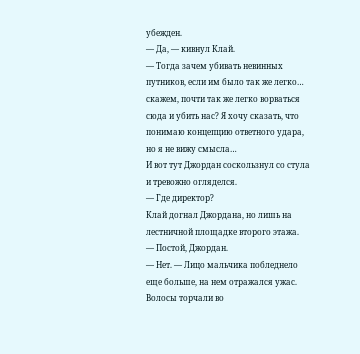убежден.
— Да, — кивнул Клай.
— Тогда зачем убивать невинных путников, если им было так же легко… скажем, почти так же легко ворваться сюда и убить нас? Я хочу сказать, что понимаю концепцию ответного удара, но я не вижу смысла…
И вот тут Джордан соскользнул со стула и тревожно огляделся.
— Где директор?
Клай догнал Джордана, но лишь на лестничной площадке второго этажа.
— Постой, Джордан.
— Нет. — Лицо мальчика побледнело еще больше, на нем отражался ужас. Волосы торчали во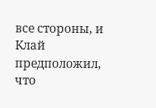все стороны, и Клай предположил, что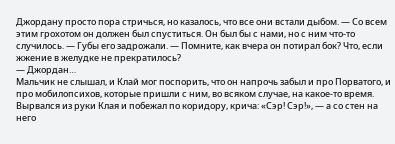Джордану просто пора стричься, но казалось, что все они встали дыбом. — Со всем этим грохотом он должен был спуститься. Он был бы с нами, но с ним что-то случилось. — Губы его задрожали. — Помните, как вчера он потирал бок? Что, если жжение в желудке не прекратилось?
— Джордан…
Мальчик не слышал, и Клай мог поспорить, что он напрочь забыл и про Порватого, и про мобилопсихов, которые пришли с ним, во всяком случае, на какое-то время. Вырвался из руки Клая и побежал по коридору, крича: «Сэр! Сэр!», — а со стен на него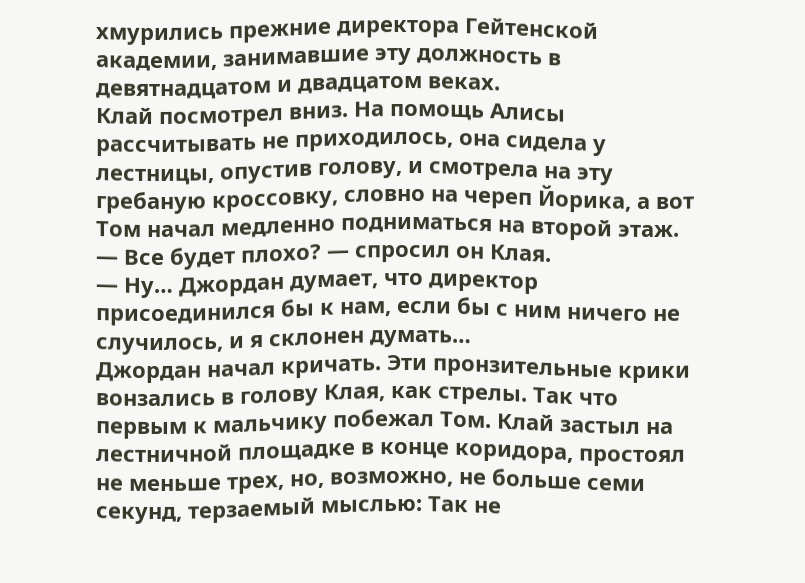хмурились прежние директора Гейтенской академии, занимавшие эту должность в девятнадцатом и двадцатом веках.
Клай посмотрел вниз. На помощь Алисы рассчитывать не приходилось, она сидела у лестницы, опустив голову, и смотрела на эту гребаную кроссовку, словно на череп Йорика, а вот Том начал медленно подниматься на второй этаж.
— Все будет плохо? — спросил он Клая.
— Ну… Джордан думает, что директор присоединился бы к нам, если бы с ним ничего не случилось, и я склонен думать…
Джордан начал кричать. Эти пронзительные крики вонзались в голову Клая, как стрелы. Так что первым к мальчику побежал Том. Клай застыл на лестничной площадке в конце коридора, простоял не меньше трех, но, возможно, не больше семи секунд, терзаемый мыслью: Так не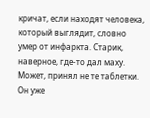кричат, если находят человека, который выглядит, словно умер от инфаркта. Старик, наверное, где-то дал маху. Может, принял не те таблетки. Он уже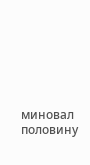миновал половину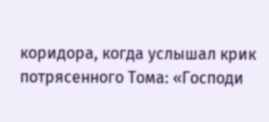коридора, когда услышал крик потрясенного Тома: «Господи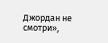Джордан не смотри»,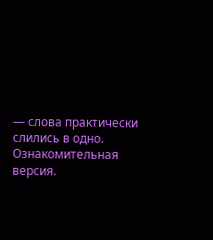— слова практически слились в одно.
Ознакомительная версия.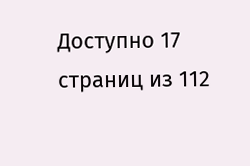Доступно 17 страниц из 112